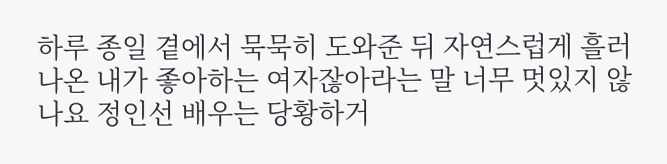하루 종일 곁에서 묵묵히 도와준 뒤 자연스럽게 흘러나온 내가 좋아하는 여자잖아라는 말 너무 멋있지 않나요 정인선 배우는 당황하거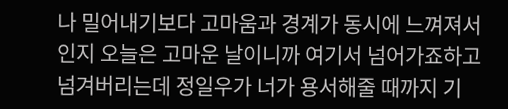나 밀어내기보다 고마움과 경계가 동시에 느껴져서 인지 오늘은 고마운 날이니까 여기서 넘어가죠하고 넘겨버리는데 정일우가 너가 용서해줄 때까지 기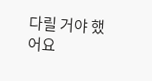다릴 거야 했어요